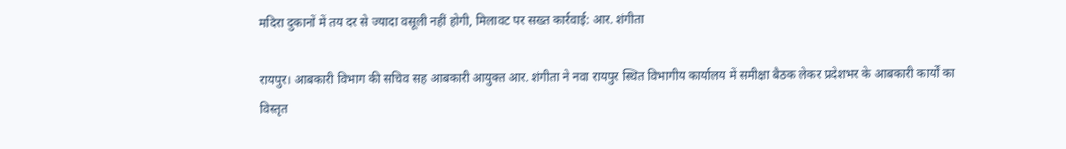मदिरा दुकानों में तय दर से ज्यादा वसूली नहीं होगी, मिलावट पर सख्त कार्रवाई: आर. शंगीता

रायपुर। आबकारी विभाग की सचिव सह आबकारी आयुक्त आर. शंगीता ने नवा रायपुर स्थित विभागीय कार्यालय में समीक्षा बैठक लेकर प्रदेशभर के आबकारी कार्यों का विस्तृत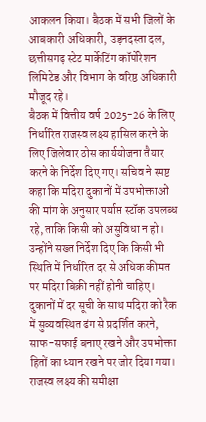आकलन किया। बैठक में सभी जिलों के आबकारी अधिकारी, उड़नदस्ता दल, छत्तीसगढ़ स्टेट मार्केटिंग कॉर्पोरेशन लिमिटेड और विभाग के वरिष्ठ अधिकारी मौजूद रहे।
बैठक में वित्तीय वर्ष 2025-26 के लिए निर्धारित राजस्व लक्ष्य हासिल करने के लिए जिलेवार ठोस कार्ययोजना तैयार करने के निर्देश दिए गए। सचिव ने स्पष्ट कहा कि मदिरा दुकानों में उपभोक्ताओं की मांग के अनुसार पर्याप्त स्टॉक उपलब्ध रहे, ताकि किसी को असुविधा न हो।
उन्होंने सख्त निर्देश दिए कि किसी भी स्थिति में निर्धारित दर से अधिक कीमत पर मदिरा बिक्री नहीं होनी चाहिए। दुकानों में दर सूची के साथ मदिरा को रैक में सुव्यवस्थित ढंग से प्रदर्शित करने, साफ-सफाई बनाए रखने और उपभोक्ता हितों का ध्यान रखने पर जोर दिया गया।
राजस्व लक्ष्य की समीक्षा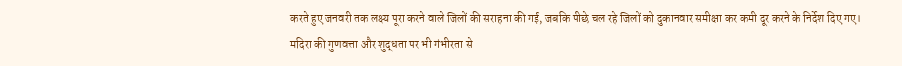करते हुए जनवरी तक लक्ष्य पूरा करने वाले जिलों की सराहना की गई, जबकि पीछे चल रहे जिलों को दुकानवार समीक्षा कर कमी दूर करने के निर्देश दिए गए।
मदिरा की गुणवत्ता और शुद्धता पर भी गंभीरता से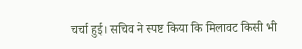चर्चा हुई। सचिव ने स्पष्ट किया कि मिलावट किसी भी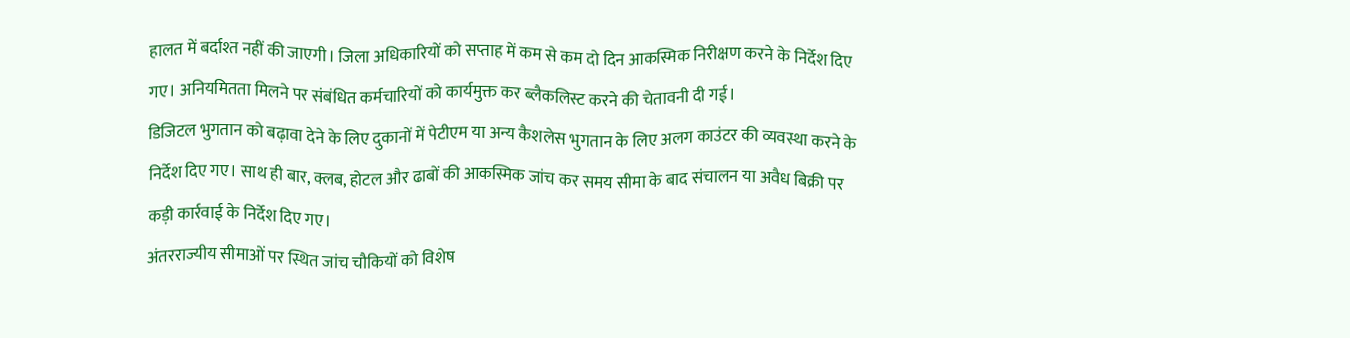हालत में बर्दाश्त नहीं की जाएगी। जिला अधिकारियों को सप्ताह में कम से कम दो दिन आकस्मिक निरीक्षण करने के निर्देश दिए गए। अनियमितता मिलने पर संबंधित कर्मचारियों को कार्यमुक्त कर ब्लैकलिस्ट करने की चेतावनी दी गई।
डिजिटल भुगतान को बढ़ावा देने के लिए दुकानों में पेटीएम या अन्य कैशलेस भुगतान के लिए अलग काउंटर की व्यवस्था करने के निर्देश दिए गए। साथ ही बार, क्लब, होटल और ढाबों की आकस्मिक जांच कर समय सीमा के बाद संचालन या अवैध बिक्री पर कड़ी कार्रवाई के निर्देश दिए गए।
अंतरराज्यीय सीमाओं पर स्थित जांच चौकियों को विशेष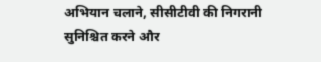अभियान चलाने, सीसीटीवी की निगरानी सुनिश्चित करने और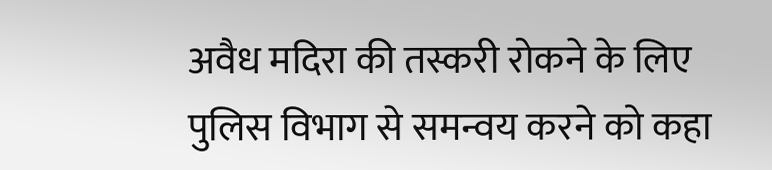अवैध मदिरा की तस्करी रोकने के लिए पुलिस विभाग से समन्वय करने को कहा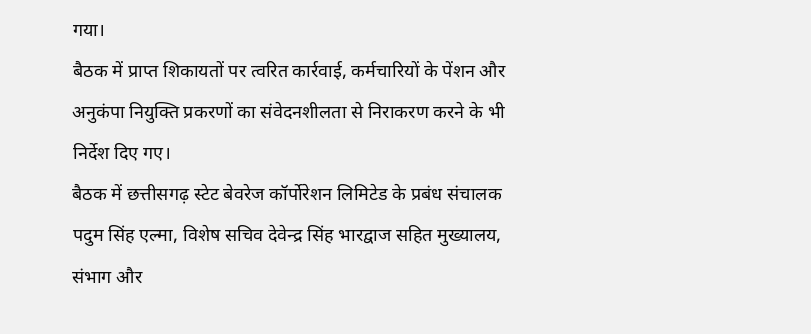गया।
बैठक में प्राप्त शिकायतों पर त्वरित कार्रवाई, कर्मचारियों के पेंशन और अनुकंपा नियुक्ति प्रकरणों का संवेदनशीलता से निराकरण करने के भी निर्देश दिए गए।
बैठक में छत्तीसगढ़ स्टेट बेवरेज कॉर्पोरेशन लिमिटेड के प्रबंध संचालक पदुम सिंह एल्मा, विशेष सचिव देवेन्द्र सिंह भारद्वाज सहित मुख्यालय, संभाग और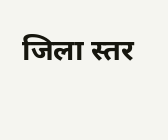जिला स्तर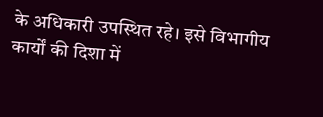के अधिकारी उपस्थित रहे। इसे विभागीय कार्यों की दिशा में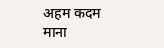अहम कदम माना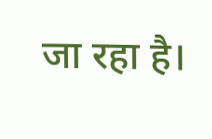जा रहा है।